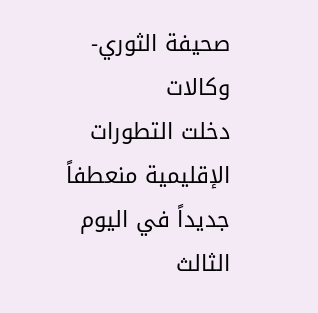صحيفة الثوري- وكالات
دخلت التطورات الإقليمية منعطفاً جديداً في اليوم الثالث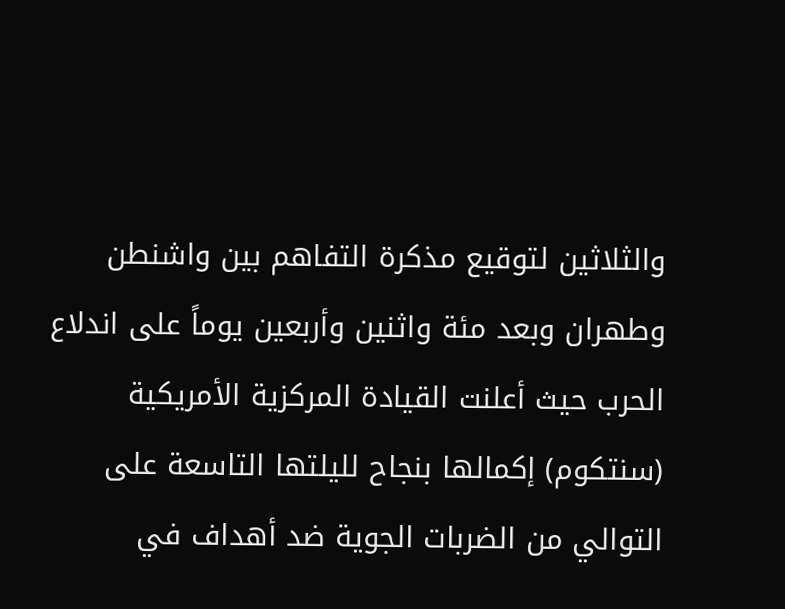والثلاثين لتوقيع مذكرة التفاهم بين واشنطن وطهران وبعد مئة واثنين وأربعين يوماً على اندلاع الحرب حيث أعلنت القيادة المركزية الأمريكية (سنتكوم) إكمالها بنجاح لليلتها التاسعة على التوالي من الضربات الجوية ضد أهداف في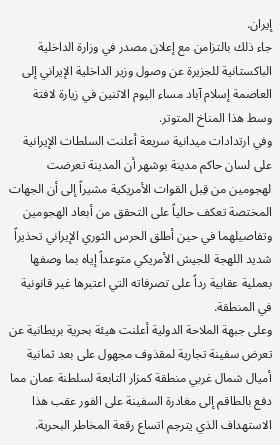إيران.
جاء ذلك بالتزامن مع إعلان مصدر في وزارة الداخلية الباكستانية للجزيرة عن وصول وزير الداخلية الإيراني إلى العاصمة إسلام آباد مساء اليوم الاثنين في زيارة لافتة وسط هذا المناخ المتوتر.
وفي ارتدادات ميدانية سريعة أعلنت السلطات الإيرانية على لسان حاكم مدينة بوشهر أن المدينة تعرضت لهجومين من قِبل القوات الأمريكية مشيراً إلى أن الجهات المختصة تعكف حالياً على التحقق من أبعاد الهجومين وتفاصيلهما في حين أطلق الحرس الثوري الإيراني تحذيراً شديد اللهجة للجيش الأمريكي متوعداً إياه بما وصفها بعملية عقابية رداً على تصرفاته التي اعتبرها غير قانونية في المنطقة.
وعلى جبهة الملاحة الدولية أعلنت هيئة بحرية بريطانية عن تعرض سفينة تجارية لمقذوف مجهول على بعد ثمانية أميال شمال غربي منطقة كمزار التابعة لسلطنة عمان مما دفع بالطاقم إلى مغادرة السفينة على الفور عقب هذا الاستهداف الذي يترجم اتساع رقعة المخاطر البحرية.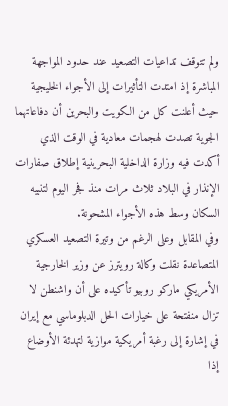ولم تتوقف تداعيات التصعيد عند حدود المواجهة المباشرة إذ امتدت التأثيرات إلى الأجواء الخليجية حيث أعلنت كل من الكويت والبحرين أن دفاعاتهما الجوية تصدت لهجمات معادية في الوقت الذي أكدت فيه وزارة الداخلية البحرينية إطلاق صفارات الإنذار في البلاد ثلاث مرات منذ فجر اليوم لتنبيه السكان وسط هذه الأجواء المشحونة.
وفي المقابل وعلى الرغم من وتيرة التصعيد العسكري المتصاعدة نقلت وكالة رويترز عن وزير الخارجية الأمريكي ماركو روبيو تأكيده على أن واشنطن لا تزال منفتحة على خيارات الحل الدبلوماسي مع إيران في إشارة إلى رغبة أمريكية موازية لتهدئة الأوضاع إذا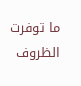ما توفرت الظروف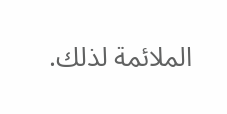الملائمة لذلك.